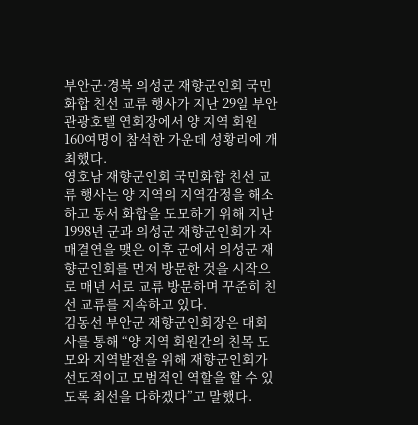부안군·경북 의성군 재향군인회 국민화합 친선 교류 행사가 지난 29일 부안관광호텔 연회장에서 양 지역 회원 160여명이 참석한 가운데 성황리에 개최했다.
영호남 재향군인회 국민화합 친선 교류 행사는 양 지역의 지역감정을 해소하고 동서 화합을 도모하기 위해 지난 1998년 군과 의성군 재향군인회가 자매결연을 맺은 이후 군에서 의성군 재향군인회를 먼저 방문한 것을 시작으로 매년 서로 교류 방문하며 꾸준히 친선 교류를 지속하고 있다.
김동선 부안군 재향군인회장은 대회사를 통해 “양 지역 회원간의 친목 도모와 지역발전을 위해 재향군인회가 선도적이고 모범적인 역할을 할 수 있도록 최선을 다하겠다”고 말했다.